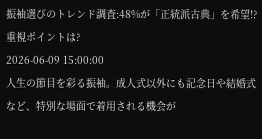振袖選びのトレンド調査:48%が「正統派古典」を希望!?重視ポイントは?
2026-06-09 15:00:00
人生の節目を彩る振袖。成人式以外にも記念日や結婚式など、特別な場面で着用される機会が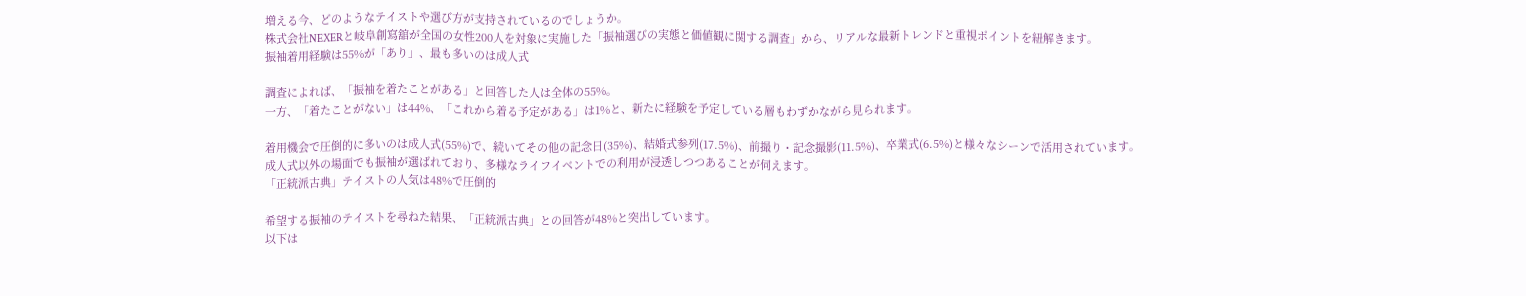増える今、どのようなテイストや選び方が支持されているのでしょうか。
株式会社NEXERと岐阜創寫舘が全国の女性200人を対象に実施した「振袖選びの実態と価値観に関する調査」から、リアルな最新トレンドと重視ポイントを紐解きます。
振袖着用経験は55%が「あり」、最も多いのは成人式

調査によれば、「振袖を着たことがある」と回答した人は全体の55%。
一方、「着たことがない」は44%、「これから着る予定がある」は1%と、新たに経験を予定している層もわずかながら見られます。

着用機会で圧倒的に多いのは成人式(55%)で、続いてその他の記念日(35%)、結婚式参列(17.5%)、前撮り・記念撮影(11.5%)、卒業式(6.5%)と様々なシーンで活用されています。
成人式以外の場面でも振袖が選ばれており、多様なライフイベントでの利用が浸透しつつあることが伺えます。
「正統派古典」テイストの人気は48%で圧倒的

希望する振袖のテイストを尋ねた結果、「正統派古典」との回答が48%と突出しています。
以下は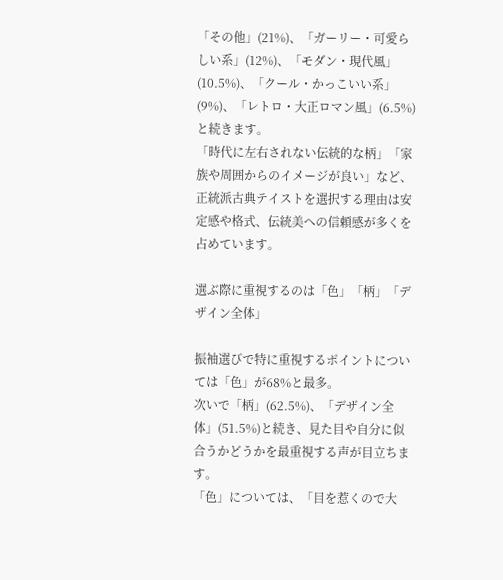「その他」(21%)、「ガーリー・可愛らしい系」(12%)、「モダン・現代風」(10.5%)、「クール・かっこいい系」(9%)、「レトロ・大正ロマン風」(6.5%)と続きます。
「時代に左右されない伝統的な柄」「家族や周囲からのイメージが良い」など、正統派古典テイストを選択する理由は安定感や格式、伝統美への信頼感が多くを占めています。

選ぶ際に重視するのは「色」「柄」「デザイン全体」

振袖選びで特に重視するポイントについては「色」が68%と最多。
次いで「柄」(62.5%)、「デザイン全体」(51.5%)と続き、見た目や自分に似合うかどうかを最重視する声が目立ちます。
「色」については、「目を惹くので大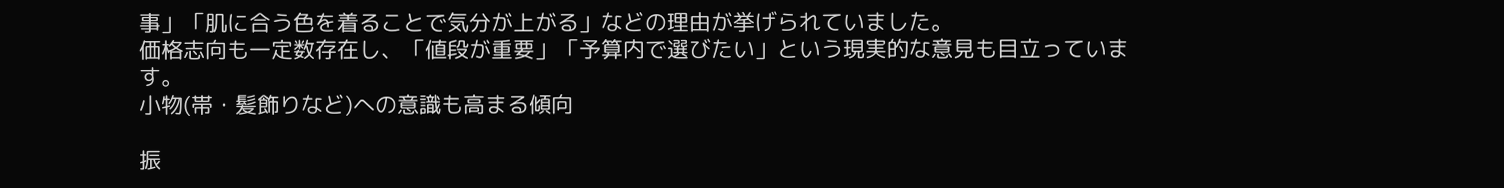事」「肌に合う色を着ることで気分が上がる」などの理由が挙げられていました。
価格志向も一定数存在し、「値段が重要」「予算内で選びたい」という現実的な意見も目立っています。
小物(帯・髪飾りなど)への意識も高まる傾向

振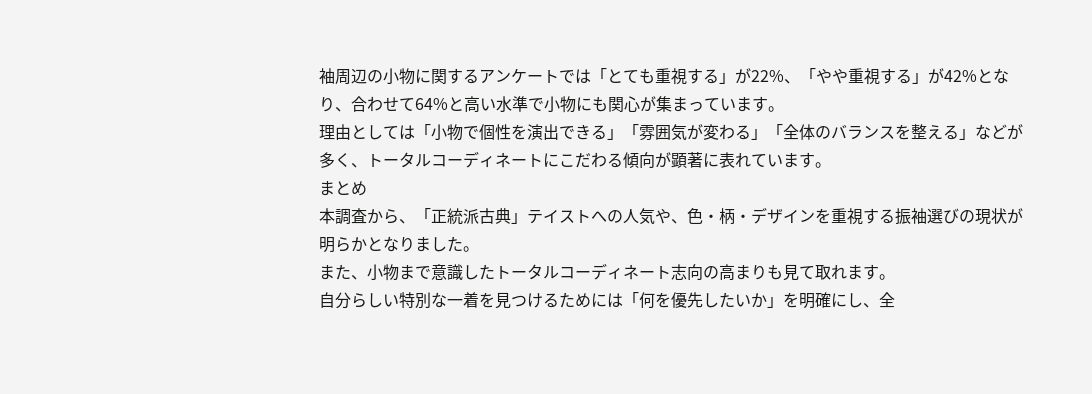袖周辺の小物に関するアンケートでは「とても重視する」が22%、「やや重視する」が42%となり、合わせて64%と高い水準で小物にも関心が集まっています。
理由としては「小物で個性を演出できる」「雰囲気が変わる」「全体のバランスを整える」などが多く、トータルコーディネートにこだわる傾向が顕著に表れています。
まとめ
本調査から、「正統派古典」テイストへの人気や、色・柄・デザインを重視する振袖選びの現状が明らかとなりました。
また、小物まで意識したトータルコーディネート志向の高まりも見て取れます。
自分らしい特別な一着を見つけるためには「何を優先したいか」を明確にし、全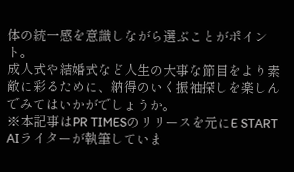体の統一感を意識しながら選ぶことがポイント。
成人式や結婚式など人生の大事な節目をより素敵に彩るために、納得のいく振袖探しを楽しんでみてはいかがでしょうか。
※本記事はPR TIMESのリリースを元にE START AIライターが執筆していま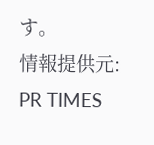す。
情報提供元: PR TIMES